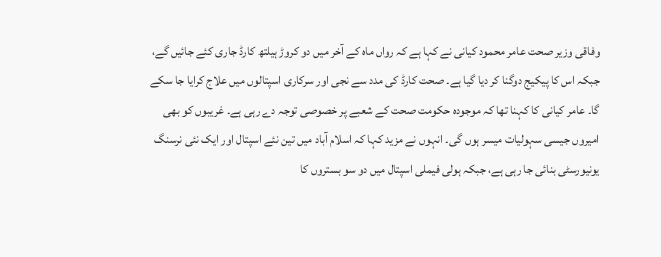وفاقی وزیر صحت عامر محمود کیانی نے کہا ہے کہ رواں ماہ کے آخر میں دو کروڑ ہیلتھ کارڈ جاری کئے جائیں گے، جبکہ اس کا پیکیج دوگنا کر دیا گیا ہے۔ صحت کارڈ کی مدد سے نجی اور سرکاری اسپتالوں میں علاج کرایا جا سکے گا۔ عامر کیانی کا کہنا تھا کہ موجودہ حکومت صحت کے شعبے پر خصوصی توجہ دے رہی ہے۔ غریبوں کو بھی امیروں جیسی سہولیات میسر ہوں گی۔ انہوں نے مزید کہا کہ اسلام آباد میں تین نئے اسپتال اور ایک نئی نرسنگ یونیورسٹی بنائی جا رہی ہے، جبکہ ہولی فیملی اسپتال میں دو سو بستروں کا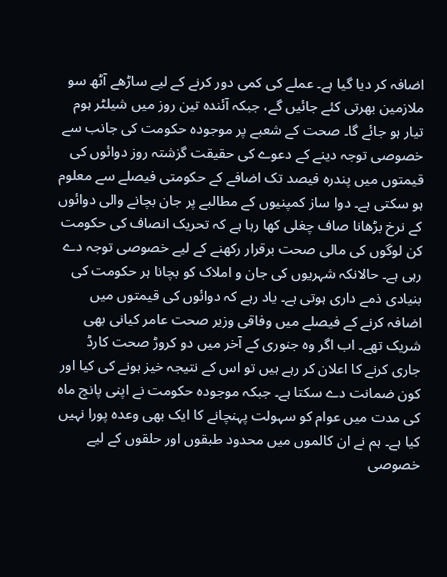اضافہ کر دیا گیا ہے۔ عملے کی کمی دور کرنے کے لیے ساڑھے آٹھ سو ملازمین بھرتی کئے جائیں گے، جبکہ آئندہ تین روز میں شیلٹر ہوم تیار ہو جائے گا۔ صحت کے شعبے پر موجودہ حکومت کی جانب سے خصوصی توجہ دینے کے دعوے کی حقیقت گزشتہ روز دوائوں کی قیمتوں میں پندرہ فیصد تک اضافے کے حکومتی فیصلے سے معلوم ہو سکتی ہے۔ دوا ساز کمپنیوں کے مطالبے پر جان بچانے والی دوائوں کے نرخ بڑھانا صاف چغلی کھا رہا ہے کہ تحریک انصاف کی حکومت کن لوگوں کی مالی صحت برقرار رکھنے کے لیے خصوصی توجہ دے رہی ہے۔ حالانکہ شہریوں کی جان و املاک کو بچانا ہر حکومت کی بنیادی ذمے داری ہوتی ہے۔ یاد رہے کہ دوائوں کی قیمتوں میں اضافہ کرنے کے فیصلے میں وفاقی وزیر صحت عامر کیانی بھی شریک تھے۔ اب اگر وہ جنوری کے آخر میں دو کروڑ صحت کارڈ جاری کرنے کا اعلان کر رہے ہیں تو اس کے نتیجہ خیز ہونے کی کیا اور کون ضمانت دے سکتا ہے۔ جبکہ موجودہ حکومت نے اپنی پانچ ماہ کی مدت میں عوام کو سہولت پہنچانے کا ایک بھی وعدہ پورا نہیں کیا ہے۔ ہم نے ان کالموں میں محدود طبقوں اور حلقوں کے لیے خصوصی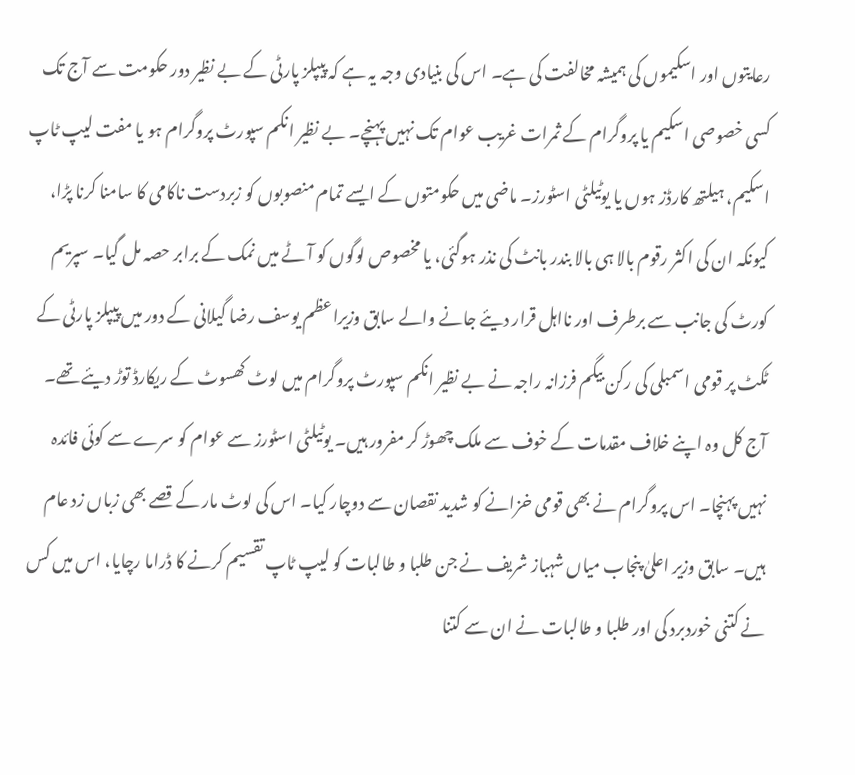رعایتوں اور اسکیموں کی ہمیشہ مخالفت کی ہے۔ اس کی بنیادی وجہ یہ ہے کہ پیپلز پارٹی کے بے نظیر دور حکومت سے آج تک کسی خصوصی اسکیم یا پروگرام کے ثمرات غریب عوام تک نہیں پہنچے۔ بے نظیر انکم سپورٹ پروگرام ہو یا مفت لیپ ٹاپ اسکیم، ہیلتھ کارڈز ہوں یا یوٹیلٹی اسٹورز۔ ماضی میں حکومتوں کے ایسے تمام منصوبوں کو زبردست ناکامی کا سامنا کرنا پڑا، کیونکہ ان کی اکثر رقوم بالا ہی بالا بندر بانٹ کی نذر ہوگئی، یا مخصوص لوگوں کو آٹے میں نمک کے برابر حصہ مل گیا۔ سپریم کورٹ کی جانب سے برطرف اور نااہل قرار دیئے جانے والے سابق وزیراعظم یوسف رضا گیلانی کے دور میں پیپلز پارٹی کے ٹکٹ پر قومی اسمبلی کی رکن بیگم فرزانہ راجہ نے بے نظیر انکم سپورٹ پروگرام میں لوٹ کھسوٹ کے ریکارڈ توڑ دیئے تھے۔ آج کل وہ اپنے خلاف مقدمات کے خوف سے ملک چھوڑ کر مفرور ہیں۔ یوٹیلٹی اسٹورز سے عوام کو سرے سے کوئی فائدہ نہیں پہنچا۔ اس پروگرام نے بھی قومی خزانے کو شدید نقصان سے دوچار کیا۔ اس کی لوٹ مار کے قصے بھی زباں زد عام ہیں۔ سابق وزیر اعلیٰ پنجاب میاں شہباز شریف نے جن طلبا و طالبات کو لیپ ٹاپ تقسیم کرنے کا ڈراما رچایا، اس میں کس نے کتنی خوردبرد کی اور طلبا و طالبات نے ان سے کتنا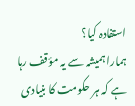استفادہ کیا؟
ہمارا ہمیشہ سے یہ مؤقف رہا ہے کہ ہر حکومت کا بنیادی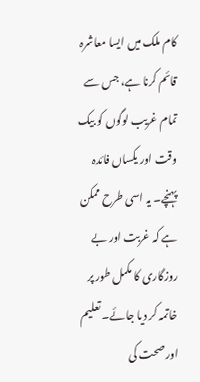کام ملک میں ایسا معاشرہ قائم کرنا ہے، جس سے تمام غریب لوگوں کو بیک وقت اور یکساں فائدہ پہنچے۔ یہ اسی طرح ممکن ہے کہ غربت اور بے روزگاری کا مکمل طور پر خاتمہ کر دیا جائے۔ تعلیم اور صحت کی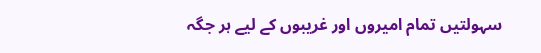سہولتیں تمام امیروں اور غریبوں کے لیے ہر جگہ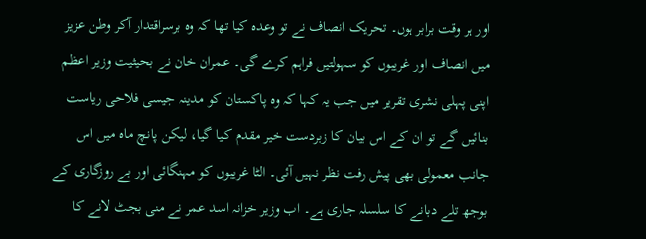اور ہر وقت برابر ہوں۔ تحریک انصاف نے تو وعدہ کیا تھا کہ وہ برسراقتدار آکر وطن عزیز میں انصاف اور غریبوں کو سہولتیں فراہم کرے گی۔ عمران خان نے بحیثیت وزیر اعظم اپنی پہلی نشری تقریر میں جب یہ کہا کہ وہ پاکستان کو مدینہ جیسی فلاحی ریاست بنائیں گے تو ان کے اس بیان کا زبردست خیر مقدم کیا گیا، لیکن پانچ ماہ میں اس جانب معمولی بھی پیش رفت نظر نہیں آئی۔ الٹا غریبوں کو مہنگائی اور بے روزگاری کے بوجھ تلے دبانے کا سلسلہ جاری ہے۔ اب وزیر خزانہ اسد عمر نے منی بجٹ لانے کا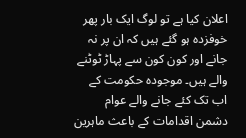اعلان کیا ہے تو لوگ ایک بار پھر خوفزدہ ہو گئے ہیں کہ ان پر نہ جانے اور کون کون سے پہاڑ ٹوٹنے والے ہیں۔ موجودہ حکومت کے اب تک کئے جانے والے عوام دشمن اقدامات کے باعث ماہرین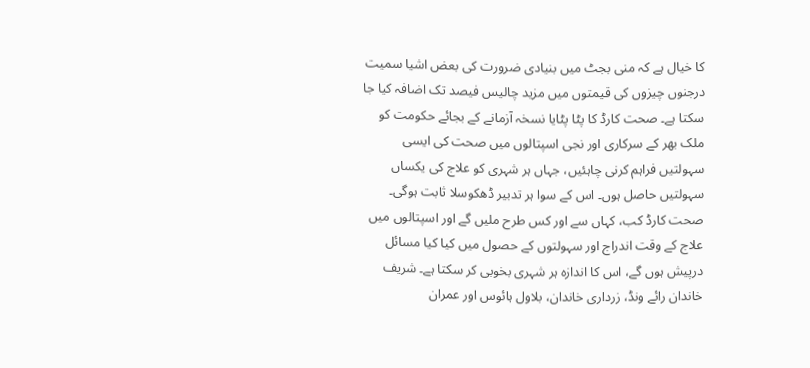کا خیال ہے کہ منی بجٹ میں بنیادی ضرورت کی بعض اشیا سمیت درجنوں چیزوں کی قیمتوں میں مزید چالیس فیصد تک اضافہ کیا جا سکتا ہے۔ صحت کارڈ کا پٹا پٹایا نسخہ آزمانے کے بجائے حکومت کو ملک بھر کے سرکاری اور نجی اسپتالوں میں صحت کی ایسی سہولتیں فراہم کرنی چاہئیں، جہاں ہر شہری کو علاج کی یکساں سہولتیں حاصل ہوں۔ اس کے سوا ہر تدبیر ڈھکوسلا ثابت ہوگی۔ صحت کارڈ کب، کہاں سے اور کس طرح ملیں گے اور اسپتالوں میں علاج کے وقت اندراج اور سہولتوں کے حصول میں کیا کیا مسائل درپیش ہوں گے، اس کا اندازہ ہر شہری بخوبی کر سکتا ہے۔ شریف خاندان رائے ونڈ، زرداری خاندان، بلاول ہائوس اور عمران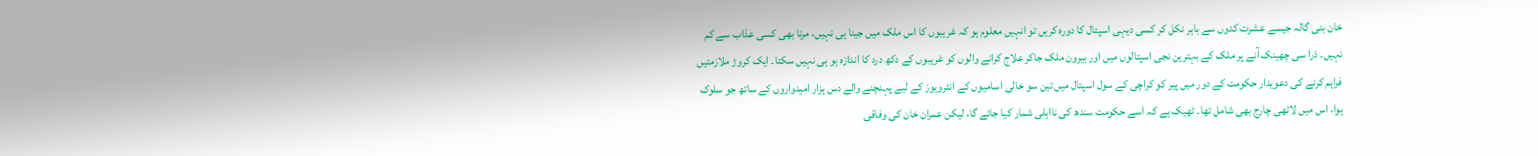خان بنی گالہ جیسے عشرت کدوں سے باہر نکل کر کسی دیہی اسپتال کا دورہ کریں تو انہیں معلوم ہو کہ غریبوں کا اس ملک میں جینا ہی نہیں، مرنا بھی کسی عذاب سے کم نہیں۔ ذرا سی چھینک آنے پر ملک کے بہترین نجی اسپتالوں میں اور بیرون ملک جاکر علاج کرانے والوں کو غریبوں کے دکھ درد کا اندازہ ہو ہی نہیں سکتا۔ ایک کروڑ ملازمتیں فراہم کرنے کی دعویدار حکومت کے دور میں پیر کو کراچی کے سول اسپتال میں تین سو خالی اسامیوں کے انٹرویوز کے لیے پہنچنے والے دس ہزار امیدواروں کے ساتھ جو سلوک ہوا، اس میں لاٹھی چارج بھی شامل تھا۔ ٹھیک ہے کہ اسے حکومت سندھ کی نااہلی شمار کیا جائے گا، لیکن عمران خان کی وفاقی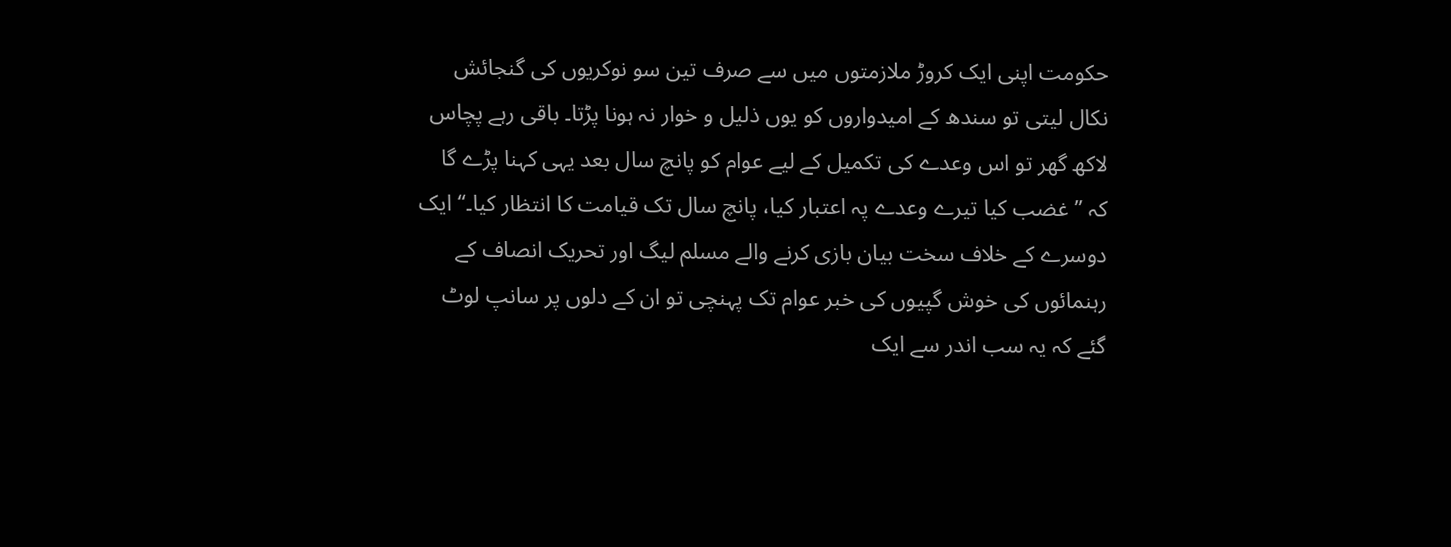حکومت اپنی ایک کروڑ ملازمتوں میں سے صرف تین سو نوکریوں کی گنجائش نکال لیتی تو سندھ کے امیدواروں کو یوں ذلیل و خوار نہ ہونا پڑتا۔ باقی رہے پچاس لاکھ گھر تو اس وعدے کی تکمیل کے لیے عوام کو پانچ سال بعد یہی کہنا پڑے گا کہ ’’غضب کیا تیرے وعدے پہ اعتبار کیا، پانچ سال تک قیامت کا انتظار کیا۔‘‘ ایک دوسرے کے خلاف سخت بیان بازی کرنے والے مسلم لیگ اور تحریک انصاف کے رہنمائوں کی خوش گپیوں کی خبر عوام تک پہنچی تو ان کے دلوں پر سانپ لوٹ گئے کہ یہ سب اندر سے ایک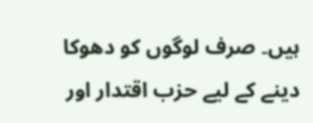ہیں۔ صرف لوگوں کو دھوکا دینے کے لیے حزب اقتدار اور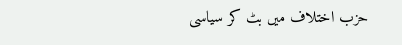حزب اختلاف میں بٹ کر سیاسی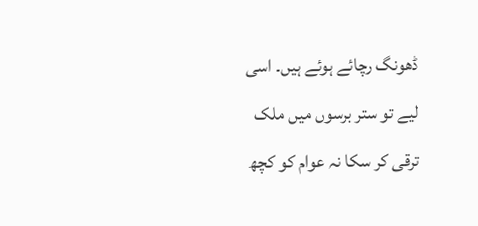ڈھونگ رچائے ہوئے ہیں۔ اسی لیے تو ستر برسوں میں ملک ترقی کر سکا نہ عوام کو کچھ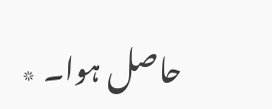حاصل ہوا۔ ٭